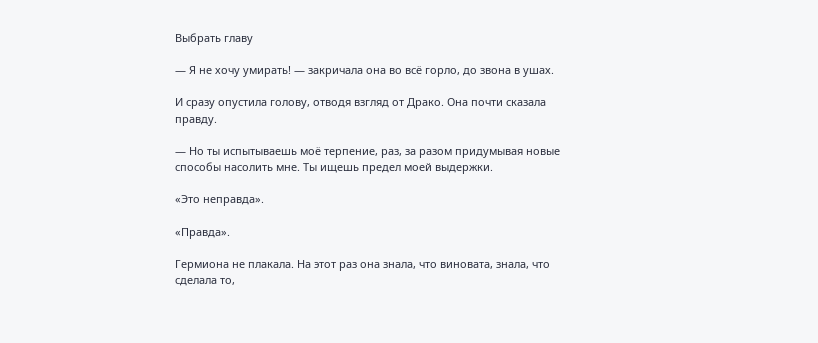Выбрать главу

— Я не хочу умирать! — закричала она во всё горло, до звона в ушах.

И сразу опустила голову, отводя взгляд от Драко. Она почти сказала правду.

— Но ты испытываешь моё терпение, раз, за разом придумывая новые способы насолить мне. Ты ищешь предел моей выдержки.

«Это неправда».

«Правда».

Гермиона не плакала. На этот раз она знала, что виновата, знала, что сделала то,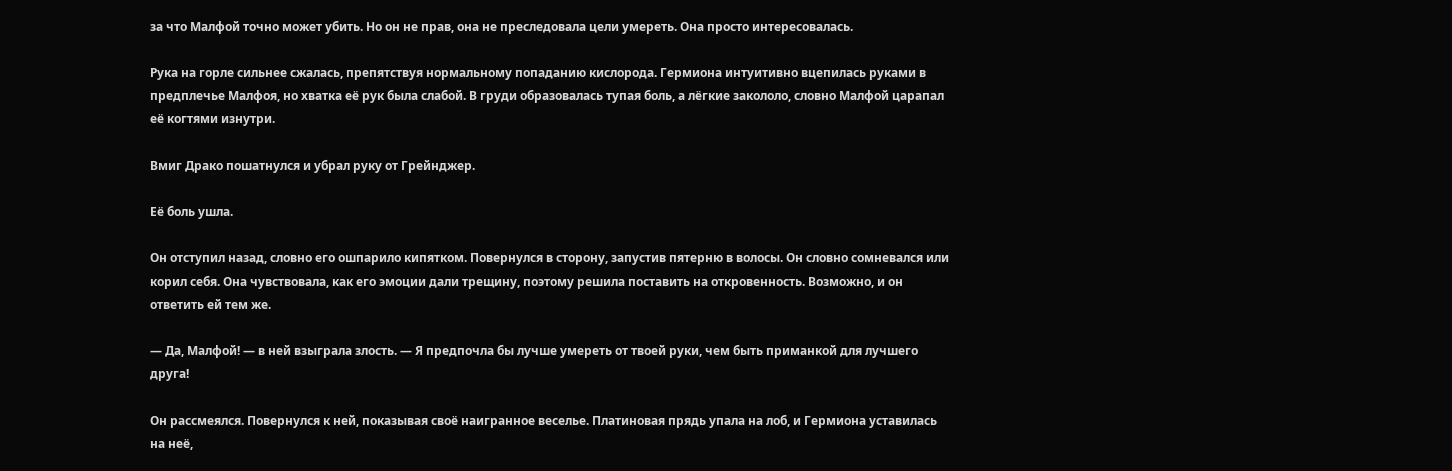за что Малфой точно может убить. Но он не прав, она не преследовала цели умереть. Она просто интересовалась.

Рука на горле сильнее сжалась, препятствуя нормальному попаданию кислорода. Гермиона интуитивно вцепилась руками в предплечье Малфоя, но хватка её рук была слабой. В груди образовалась тупая боль, а лёгкие закололо, словно Малфой царапал её когтями изнутри.

Вмиг Драко пошатнулся и убрал руку от Грейнджер.

Её боль ушла.

Он отступил назад, словно его ошпарило кипятком. Повернулся в сторону, запустив пятерню в волосы. Он словно сомневался или корил себя. Она чувствовала, как его эмоции дали трещину, поэтому решила поставить на откровенность. Возможно, и он ответить ей тем же.

— Да, Малфой! — в ней взыграла злость. — Я предпочла бы лучше умереть от твоей руки, чем быть приманкой для лучшего друга!

Он рассмеялся. Повернулся к ней, показывая своё наигранное веселье. Платиновая прядь упала на лоб, и Гермиона уставилась на неё,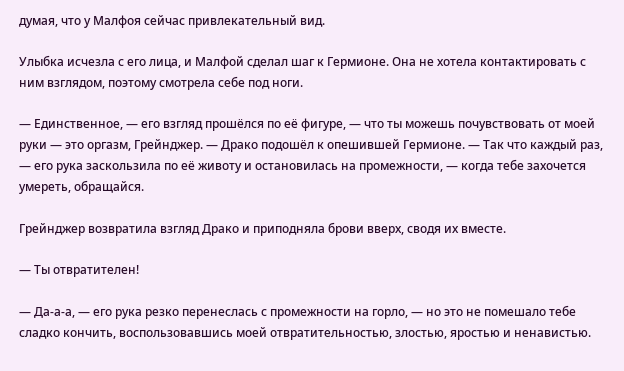думая, что у Малфоя сейчас привлекательный вид.

Улыбка исчезла с его лица, и Малфой сделал шаг к Гермионе. Она не хотела контактировать с ним взглядом, поэтому смотрела себе под ноги.

— Единственное, — его взгляд прошёлся по её фигуре, — что ты можешь почувствовать от моей руки — это оргазм, Грейнджер. — Драко подошёл к опешившей Гермионе. — Так что каждый раз, — его рука заскользила по её животу и остановилась на промежности, — когда тебе захочется умереть, обращайся.

Грейнджер возвратила взгляд Драко и приподняла брови вверх, сводя их вместе.

— Ты отвратителен!

— Да-а-а, — его рука резко перенеслась с промежности на горло, — но это не помешало тебе сладко кончить, воспользовавшись моей отвратительностью, злостью, яростью и ненавистью.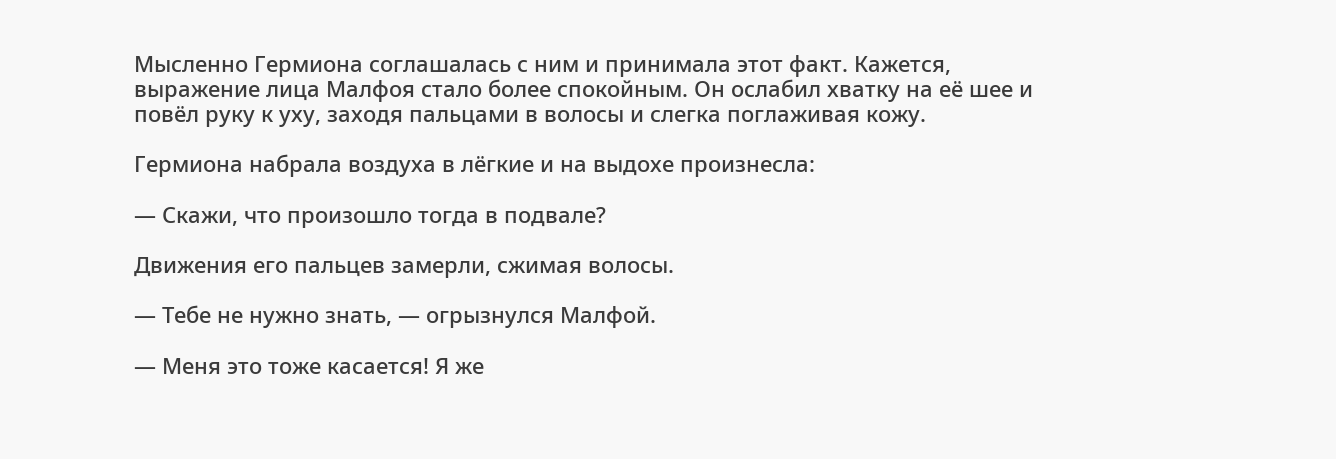Мысленно Гермиона соглашалась с ним и принимала этот факт. Кажется, выражение лица Малфоя стало более спокойным. Он ослабил хватку на её шее и повёл руку к уху, заходя пальцами в волосы и слегка поглаживая кожу.

Гермиона набрала воздуха в лёгкие и на выдохе произнесла:

— Скажи, что произошло тогда в подвале?

Движения его пальцев замерли, сжимая волосы.

— Тебе не нужно знать, — огрызнулся Малфой.

— Меня это тоже касается! Я же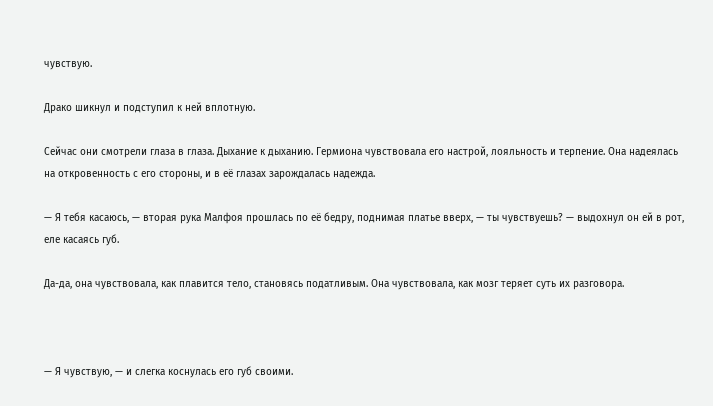чувствую.

Драко шикнул и подступил к ней вплотную.

Сейчас они смотрели глаза в глаза. Дыхание к дыханию. Гермиона чувствовала его настрой, лояльность и терпение. Она надеялась на откровенность с его стороны, и в её глазах зарождалась надежда.

— Я тебя касаюсь, — вторая рука Малфоя прошлась по её бедру, поднимая платье вверх, — ты чувствуешь? — выдохнул он ей в рот, еле касаясь губ.

Да-да, она чувствовала, как плавится тело, становясь податливым. Она чувствовала, как мозг теряет суть их разговора.



— Я чувствую, — и слегка коснулась его губ своими.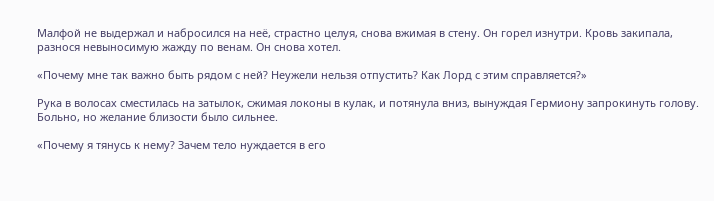Малфой не выдержал и набросился на неё, страстно целуя, снова вжимая в стену. Он горел изнутри. Кровь закипала, разнося невыносимую жажду по венам. Он снова хотел.

«Почему мне так важно быть рядом с ней? Неужели нельзя отпустить? Как Лорд с этим справляется?»

Рука в волосах сместилась на затылок, сжимая локоны в кулак, и потянула вниз, вынуждая Гермиону запрокинуть голову. Больно, но желание близости было сильнее.

«Почему я тянусь к нему? Зачем тело нуждается в его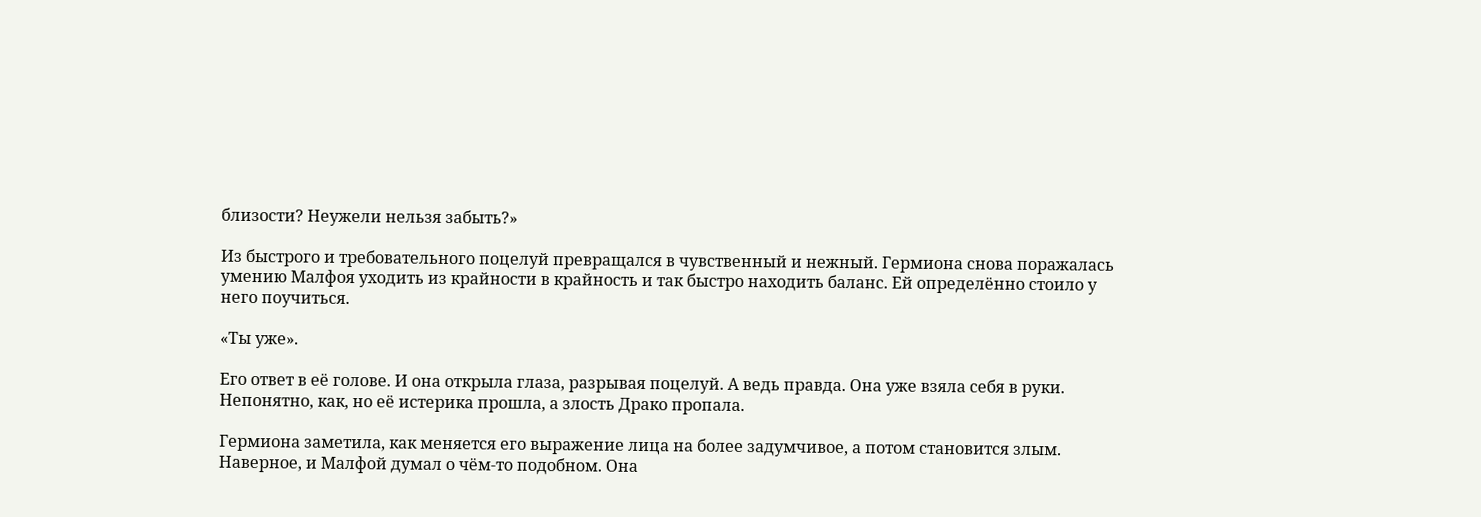близости? Неужели нельзя забыть?»

Из быстрого и требовательного поцелуй превращался в чувственный и нежный. Гермиона снова поражалась умению Малфоя уходить из крайности в крайность и так быстро находить баланс. Ей определённо стоило у него поучиться.

«Ты уже».

Его ответ в её голове. И она открыла глаза, разрывая поцелуй. А ведь правда. Она уже взяла себя в руки. Непонятно, как, но её истерика прошла, а злость Драко пропала.

Гермиона заметила, как меняется его выражение лица на более задумчивое, а потом становится злым. Наверное, и Малфой думал о чём-то подобном. Она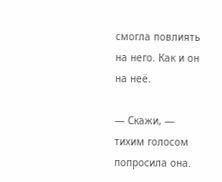смогла повлиять на него. Как и он на неё.

— Скажи, — тихим голосом попросила она.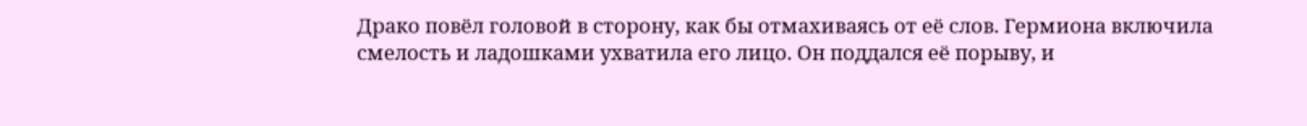Драко повёл головой в сторону, как бы отмахиваясь от её слов. Гермиона включила смелость и ладошками ухватила его лицо. Он поддался её порыву, и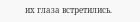их глаза встретились.